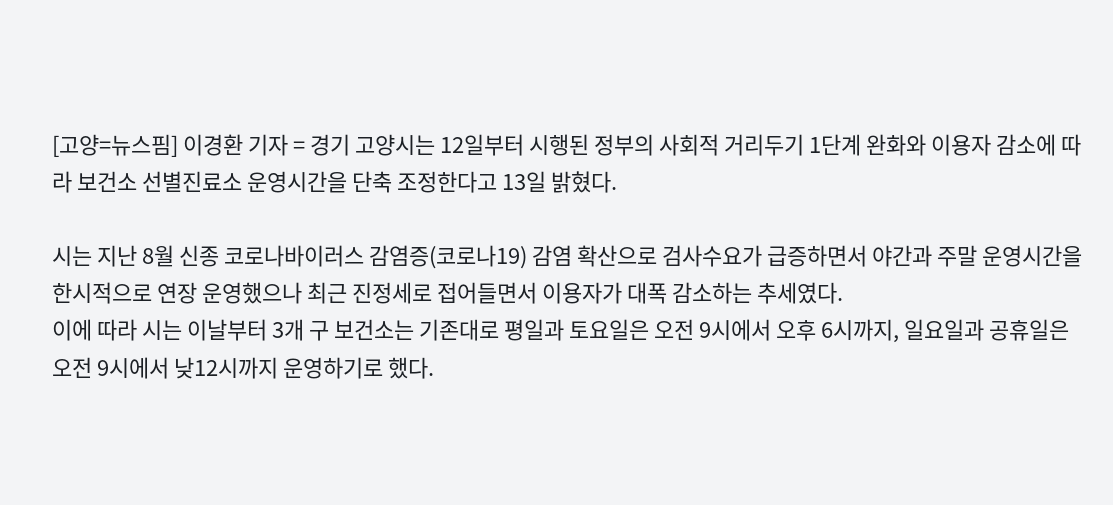[고양=뉴스핌] 이경환 기자 = 경기 고양시는 12일부터 시행된 정부의 사회적 거리두기 1단계 완화와 이용자 감소에 따라 보건소 선별진료소 운영시간을 단축 조정한다고 13일 밝혔다.

시는 지난 8월 신종 코로나바이러스 감염증(코로나19) 감염 확산으로 검사수요가 급증하면서 야간과 주말 운영시간을 한시적으로 연장 운영했으나 최근 진정세로 접어들면서 이용자가 대폭 감소하는 추세였다.
이에 따라 시는 이날부터 3개 구 보건소는 기존대로 평일과 토요일은 오전 9시에서 오후 6시까지, 일요일과 공휴일은 오전 9시에서 낮12시까지 운영하기로 했다.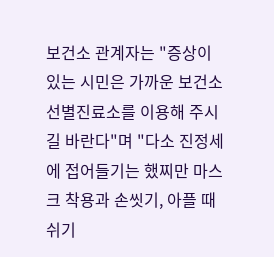보건소 관계자는 "증상이 있는 시민은 가까운 보건소 선별진료소를 이용해 주시길 바란다"며 "다소 진정세에 접어들기는 했찌만 마스크 착용과 손씻기, 아플 때 쉬기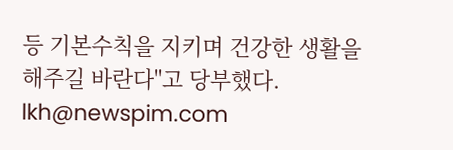등 기본수칙을 지키며 건강한 생활을 해주길 바란다"고 당부했다.
lkh@newspim.com